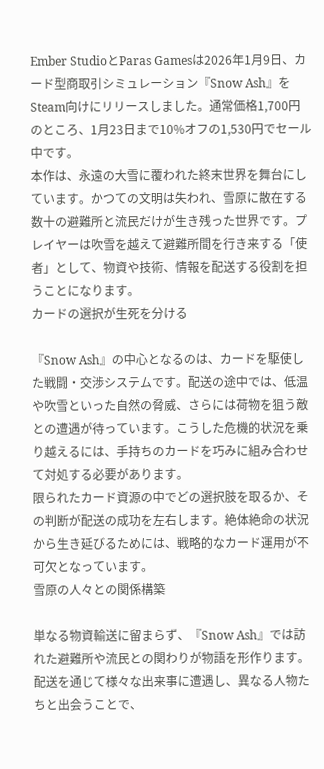Ember StudioとParas Gamesは2026年1月9日、カード型商取引シミュレーション『Snow Ash』をSteam向けにリリースしました。通常価格1,700円のところ、1月23日まで10%オフの1,530円でセール中です。
本作は、永遠の大雪に覆われた終末世界を舞台にしています。かつての文明は失われ、雪原に散在する数十の避難所と流民だけが生き残った世界です。プレイヤーは吹雪を越えて避難所間を行き来する「使者」として、物資や技術、情報を配送する役割を担うことになります。
カードの選択が生死を分ける

『Snow Ash』の中心となるのは、カードを駆使した戦闘・交渉システムです。配送の途中では、低温や吹雪といった自然の脅威、さらには荷物を狙う敵との遭遇が待っています。こうした危機的状況を乗り越えるには、手持ちのカードを巧みに組み合わせて対処する必要があります。
限られたカード資源の中でどの選択肢を取るか、その判断が配送の成功を左右します。絶体絶命の状況から生き延びるためには、戦略的なカード運用が不可欠となっています。
雪原の人々との関係構築

単なる物資輸送に留まらず、『Snow Ash』では訪れた避難所や流民との関わりが物語を形作ります。配送を通じて様々な出来事に遭遇し、異なる人物たちと出会うことで、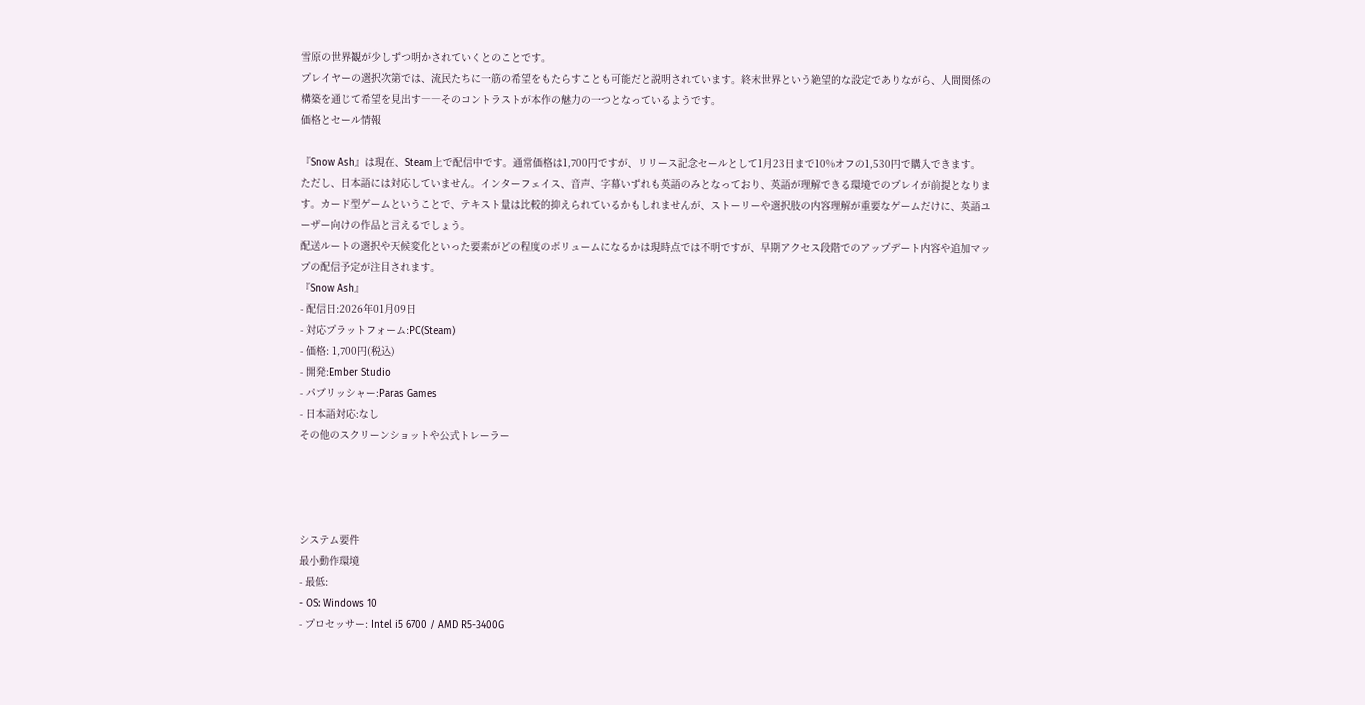雪原の世界観が少しずつ明かされていくとのことです。
プレイヤーの選択次第では、流民たちに一筋の希望をもたらすことも可能だと説明されています。終末世界という絶望的な設定でありながら、人間関係の構築を通じて希望を見出す――そのコントラストが本作の魅力の一つとなっているようです。
価格とセール情報

『Snow Ash』は現在、Steam上で配信中です。通常価格は1,700円ですが、リリース記念セールとして1月23日まで10%オフの1,530円で購入できます。
ただし、日本語には対応していません。インターフェイス、音声、字幕いずれも英語のみとなっており、英語が理解できる環境でのプレイが前提となります。カード型ゲームということで、テキスト量は比較的抑えられているかもしれませんが、ストーリーや選択肢の内容理解が重要なゲームだけに、英語ユーザー向けの作品と言えるでしょう。
配送ルートの選択や天候変化といった要素がどの程度のボリュームになるかは現時点では不明ですが、早期アクセス段階でのアップデート内容や追加マップの配信予定が注目されます。
『Snow Ash』
- 配信日:2026年01月09日
- 対応プラットフォーム:PC(Steam)
- 価格: 1,700円(税込)
- 開発:Ember Studio
- パブリッシャー:Paras Games
- 日本語対応:なし
その他のスクリーンショットや公式トレーラー




システム要件
最小動作環境
- 最低:
- OS: Windows 10
- プロセッサー: Intel i5 6700 / AMD R5-3400G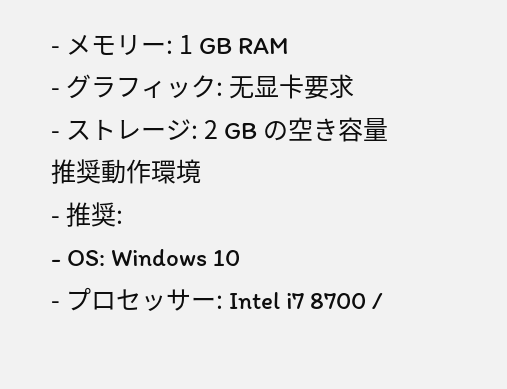- メモリー: 1 GB RAM
- グラフィック: 无显卡要求
- ストレージ: 2 GB の空き容量
推奨動作環境
- 推奨:
- OS: Windows 10
- プロセッサー: Intel i7 8700 /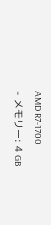AMD R7-1700
- メモリー: 4 GB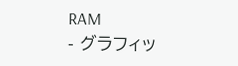RAM
- グラフィッ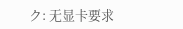ク: 无显卡要求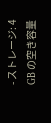- ストレージ: 4 GB の空き容量